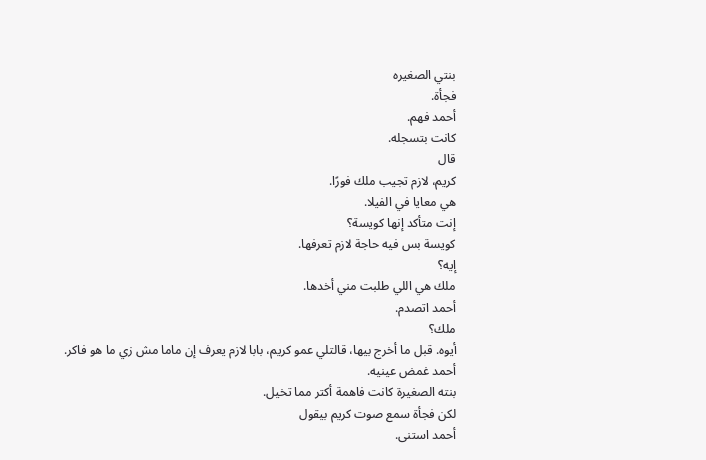بنتي الصغيره
فجأة.
أحمد فهم.
كانت بتسجله.
قال
كريم، لازم تجيب ملك فورًا.
هي معايا في الفيلا.
إنت متأكد إنها كويسة؟
كويسة بس فيه حاجة لازم تعرفها.
إيه؟
ملك هي اللي طلبت مني أخدها.
أحمد اتصدم.
ملك؟
أيوه. قبل ما أخرج بيها، قالتلي عمو كريم، بابا لازم يعرف إن ماما مش زي ما هو فاكر.
أحمد غمض عينيه.
بنته الصغيرة كانت فاهمة أكتر مما تخيل.
لكن فجأة سمع صوت كريم بيقول
أحمد استنى.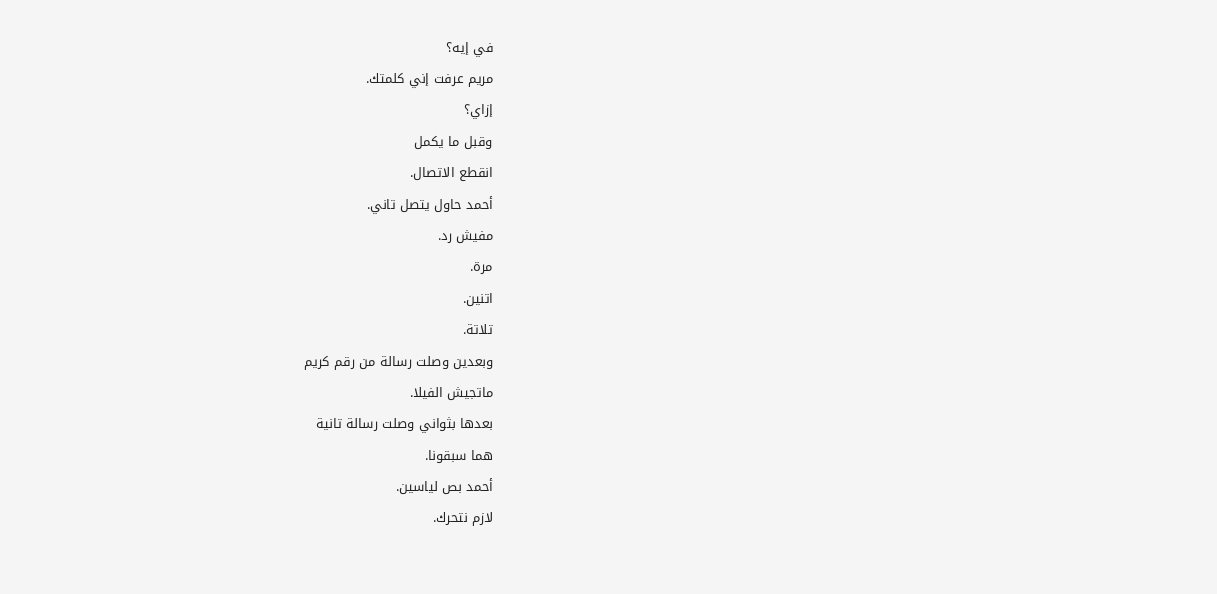في إيه؟
مريم عرفت إني كلمتك.
إزاي؟
وقبل ما يكمل
انقطع الاتصال.
أحمد حاول يتصل تاني.
مفيش رد.
مرة.
اتنين.
تلاتة.
وبعدين وصلت رسالة من رقم كريم
ماتجيش الفيلا.
بعدها بثواني وصلت رسالة تانية
هما سبقونا.
أحمد بص لياسين.
لازم نتحرك.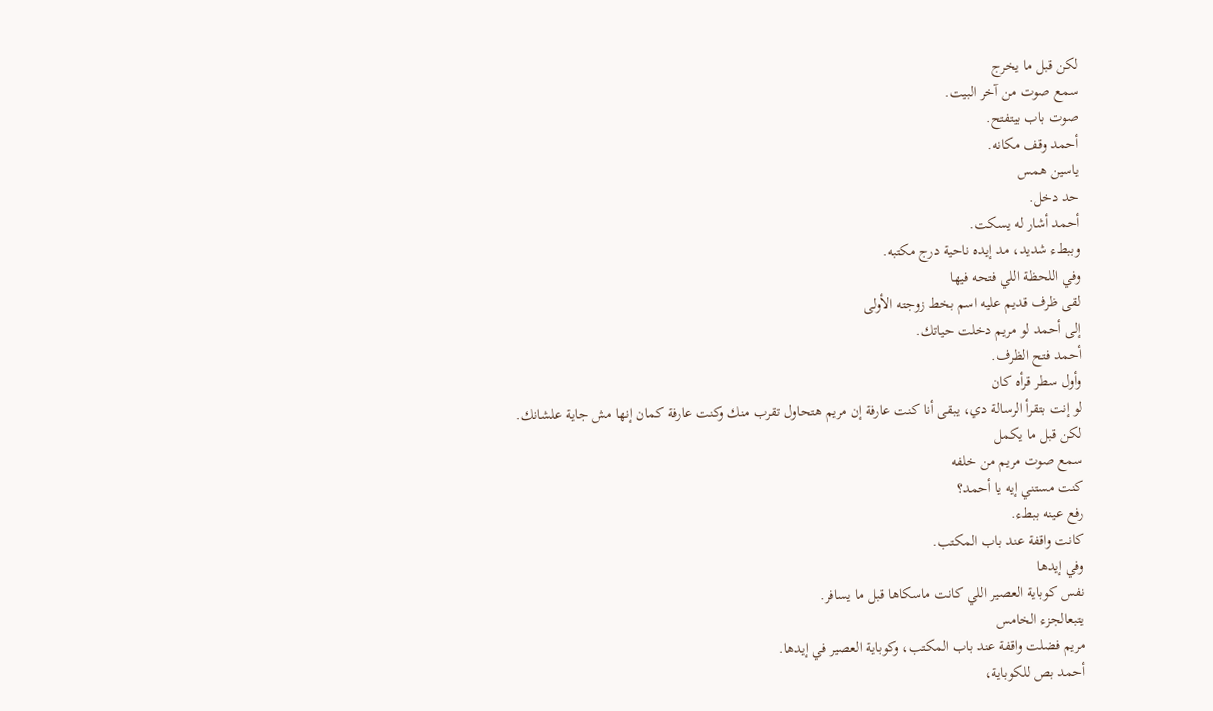لكن قبل ما يخرج
سمع صوت من آخر البيت.
صوت باب بيتفتح.
أحمد وقف مكانه.
ياسين همس
حد دخل.
أحمد أشار له يسكت.
وببطء شديد، مد إيده ناحية درج مكتبه.
وفي اللحظة اللي فتحه فيها
لقى ظرف قديم عليه اسم بخط زوجته الأولى
إلى أحمد لو مريم دخلت حياتك.
أحمد فتح الظرف.
وأول سطر قرأه كان
لو إنت بتقرأ الرسالة دي، يبقى أنا كنت عارفة إن مريم هتحاول تقرب منك وكنت عارفة كمان إنها مش جاية علشانك.
لكن قبل ما يكمل
سمع صوت مريم من خلفه
كنت مستني إيه يا أحمد؟
رفع عينه ببطء.
كانت واقفة عند باب المكتب.
وفي إيدها
نفس كوباية العصير اللي كانت ماسكاها قبل ما يسافر.
يتبعالجزء الخامس
مريم فضلت واقفة عند باب المكتب، وكوباية العصير في إيدها.
أحمد بص للكوباية،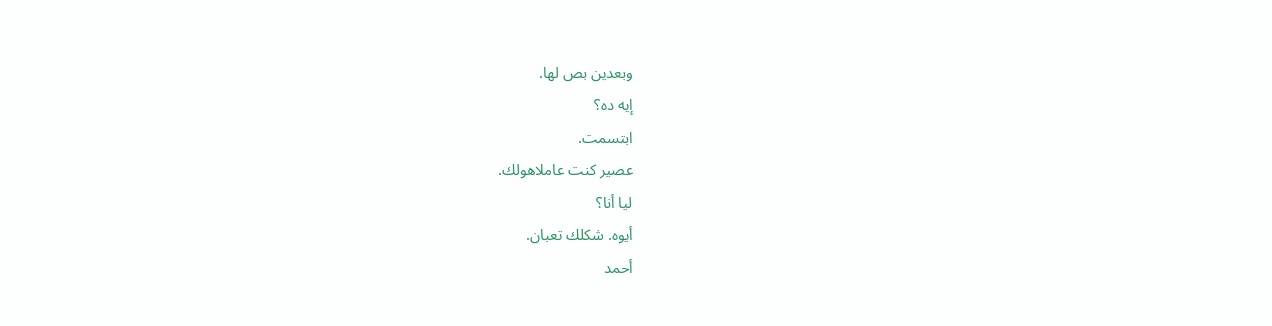وبعدين بص لها.
إيه ده؟
ابتسمت.
عصير كنت عاملاهولك.
ليا أنا؟
أيوه. شكلك تعبان.
أحمد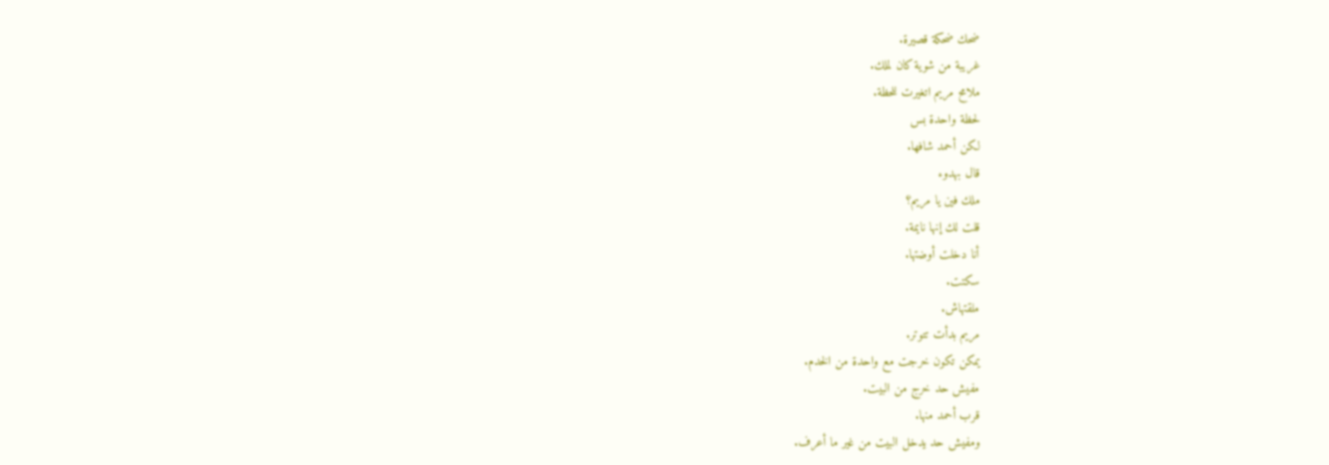ضحك ضحكة قصيرة.
غريبة من شوية كان لملك.
ملامح مريم اتغيرت للحظة.
لحظة واحدة بس
لكن أحمد شافها.
قال بهدوء
ملك فين يا مريم؟
قلت لك إنها نايمة.
أنا دخلت أوضتها.
سكتت.
ملقتهاش.
مريم بدأت تتوتر.
يمكن تكون خرجت مع واحدة من الخدم.
مفيش حد خرج من البيت.
قرب أحمد منها.
ومفيش حد يدخل البيت من غير ما أعرف.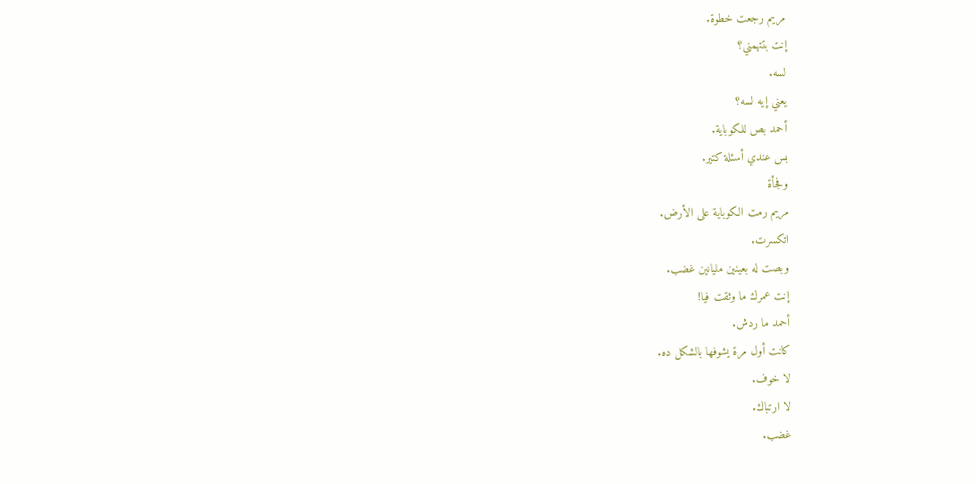مريم رجعت خطوة.
إنت بتتهمني؟
لسه.
يعني إيه لسه؟
أحمد بص للكوباية.
بس عندي أسئلة كتير.
وفجأة
مريم رمت الكوباية على الأرض.
اتكسرت.
وبصت له بعينين مليانين غضب.
إنت عمرك ما وثقت فيا!
أحمد ما ردش.
كانت أول مرة يشوفها بالشكل ده.
لا خوف.
لا ارتباك.
غضب.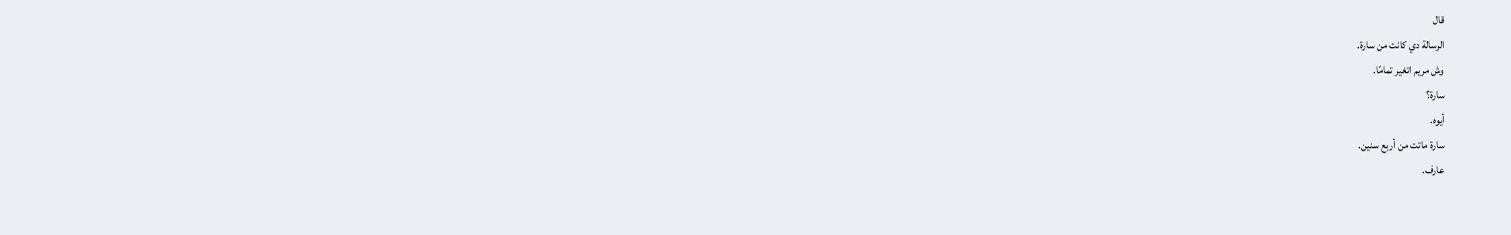قال
الرسالة دي كانت من سارة.
وش مريم اتغير تمامًا.
سارة؟
أيوه.
سارة ماتت من أربع سنين.
عارف.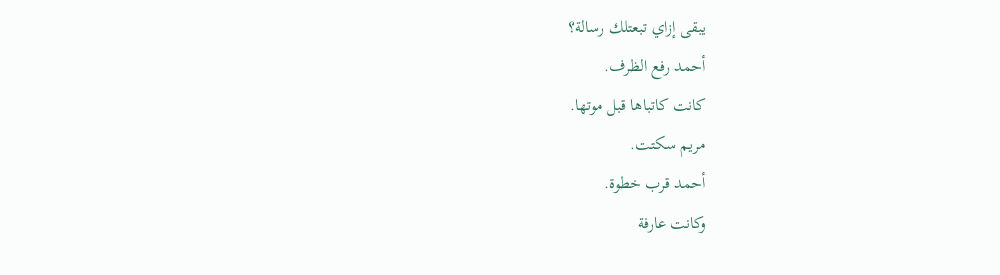يبقى إزاي تبعتلك رسالة؟
أحمد رفع الظرف.
كانت كاتباها قبل موتها.
مريم سكتت.
أحمد قرب خطوة.
وكانت عارفة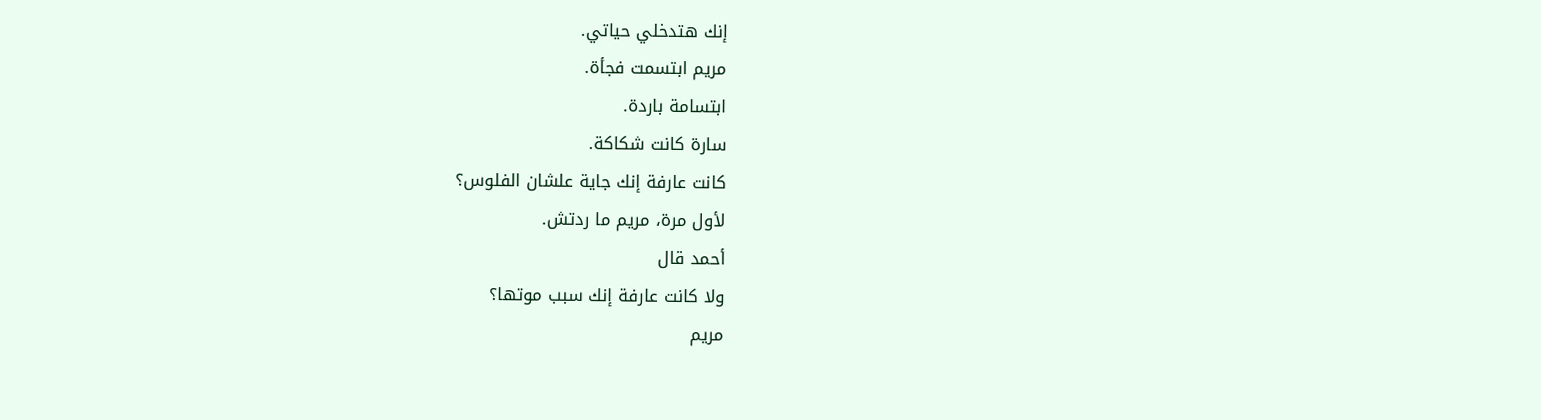إنك هتدخلي حياتي.
مريم ابتسمت فجأة.
ابتسامة باردة.
سارة كانت شكاكة.
كانت عارفة إنك جاية علشان الفلوس؟
لأول مرة، مريم ما ردتش.
أحمد قال
ولا كانت عارفة إنك سبب موتها؟
مريم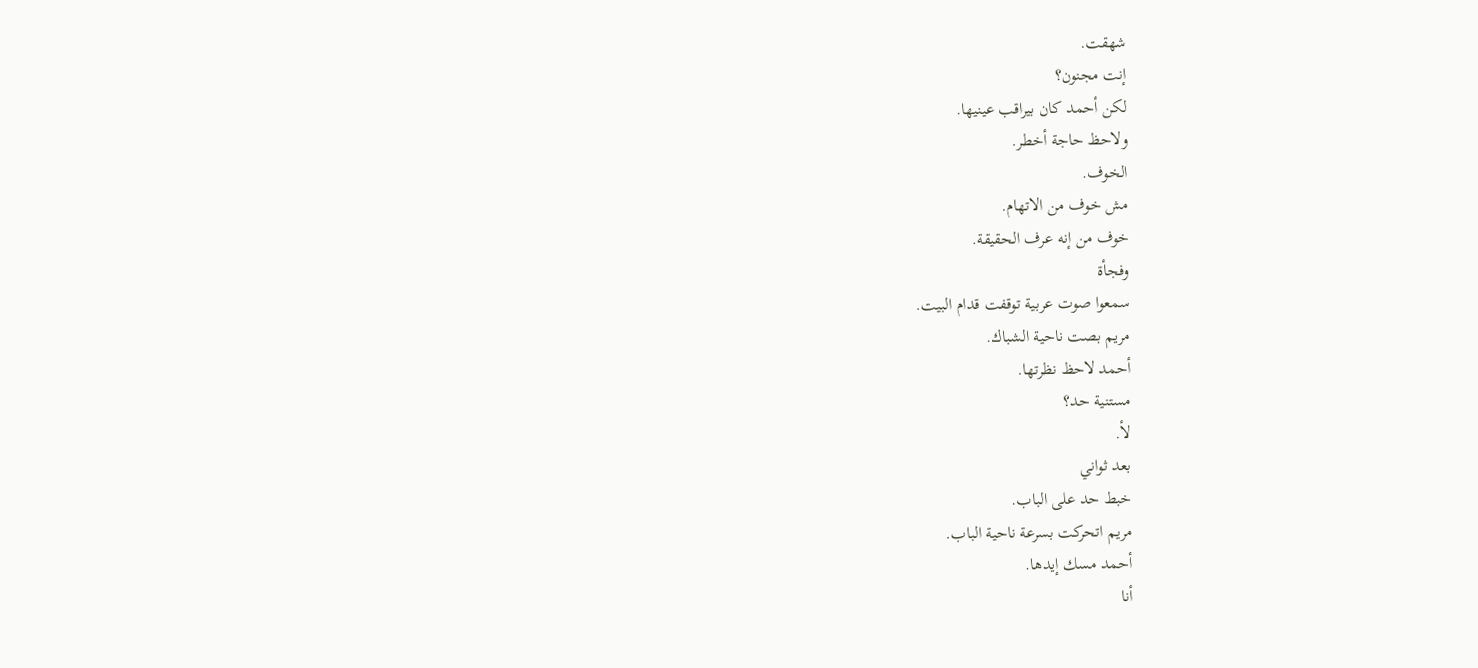شهقت.
إنت مجنون؟
لكن أحمد كان بيراقب عينيها.
ولاحظ حاجة أخطر.
الخوف.
مش خوف من الاتهام.
خوف من إنه عرف الحقيقة.
وفجأة
سمعوا صوت عربية توقفت قدام البيت.
مريم بصت ناحية الشباك.
أحمد لاحظ نظرتها.
مستنية حد؟
لأ.
بعد ثواني
خبط حد على الباب.
مريم اتحركت بسرعة ناحية الباب.
أحمد مسك إيدها.
أنا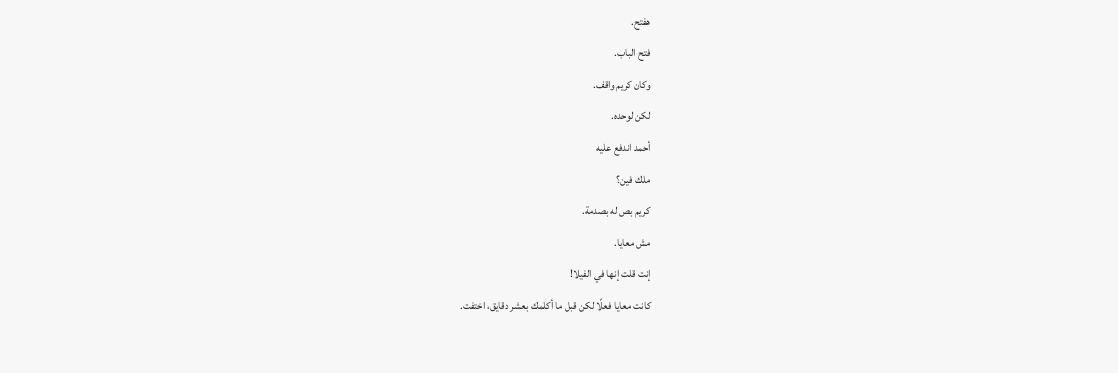هفتح.
فتح الباب.
وكان كريم واقف.
لكن لوحده.
أحمد اندفع عليه
ملك فين؟
كريم بص له بصدمة.
مش معايا.
إنت قلت إنها في الفيلا!
كانت معايا فعلًا لكن قبل ما أكلمك بعشر دقايق، اختفت.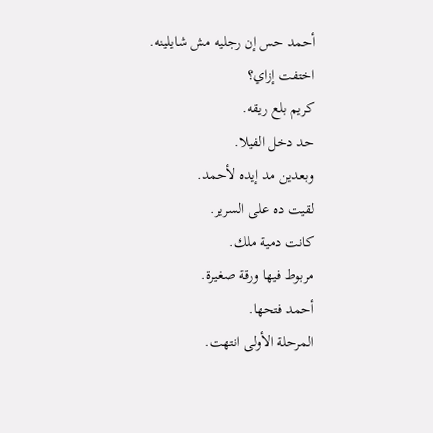أحمد حس إن رجليه مش شايلينه.
اختفت إزاي؟
كريم بلع ريقه.
حد دخل الفيلا.
وبعدين مد إيده لأحمد.
لقيت ده على السرير.
كانت دمية ملك.
مربوط فيها ورقة صغيرة.
أحمد فتحها.
المرحلة الأولى انتهت.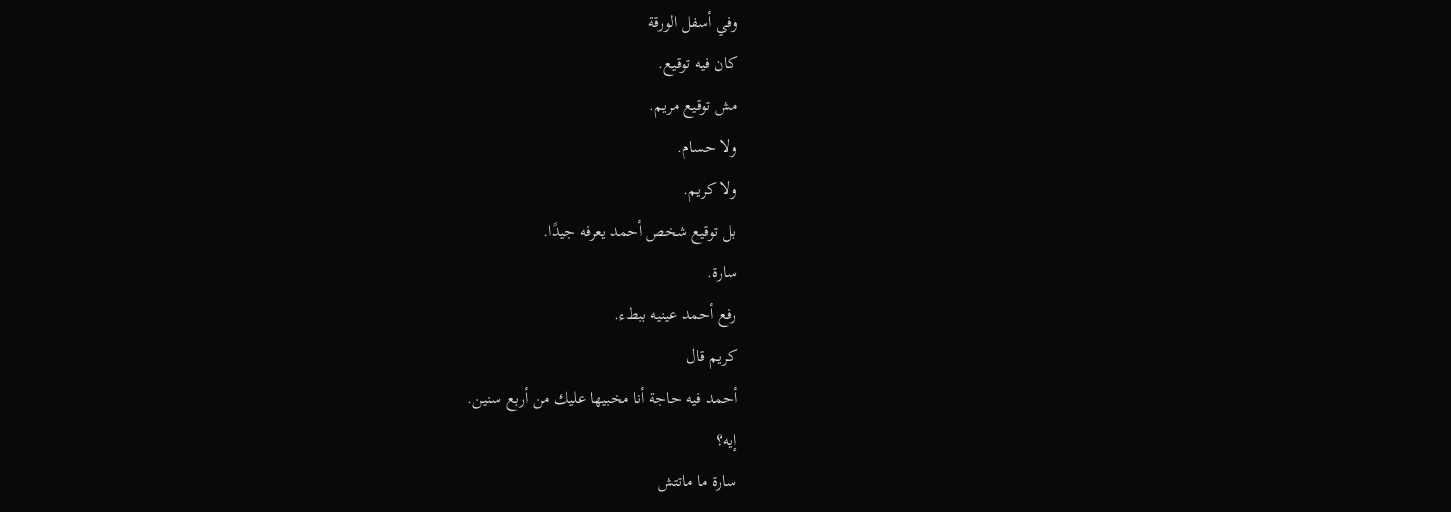وفي أسفل الورقة
كان فيه توقيع.
مش توقيع مريم.
ولا حسام.
ولا كريم.
بل توقيع شخص أحمد يعرفه جيدًا.
سارة.
رفع أحمد عينيه ببطء.
كريم قال
أحمد فيه حاجة أنا مخبيها عليك من أربع سنين.
إيه؟
سارة ما ماتتش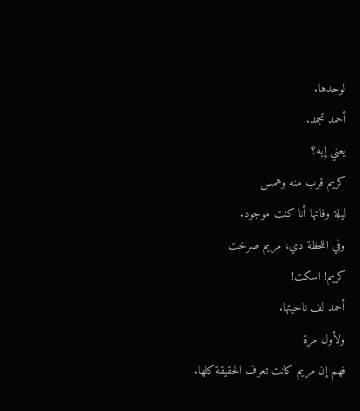لوحدها.
أحمد تجمد.
يعني إيه؟
كريم قرب منه وهمس
ليلة وفاتها أنا كنت موجود.
وفي اللحظة دي، مريم صرخت
كريم! اسكت!
أحمد لف ناحيتها.
ولأول مرة
فهم إن مريم كانت تعرف الحقيقة كلها.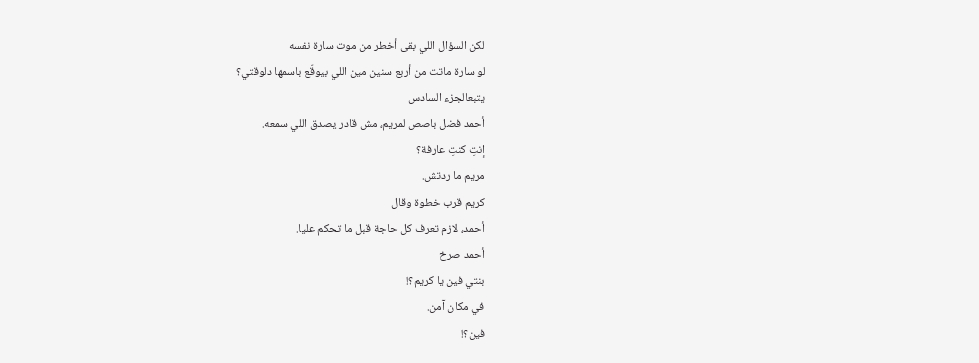لكن السؤال اللي بقى أخطر من موت سارة نفسه
لو سارة ماتت من أربع سنين مين اللي بيوقّع باسمها دلوقتي؟
يتبعالجزء السادس
أحمد فضل باصص لمريم، مش قادر يصدق اللي سمعه.
إنتِ كنتِ عارفة؟
مريم ما ردتش.
كريم قرب خطوة وقال
أحمد، لازم تعرف كل حاجة قبل ما تحكم عليا.
أحمد صرخ
بنتي فين يا كريم؟!
في مكان آمن.
فين؟!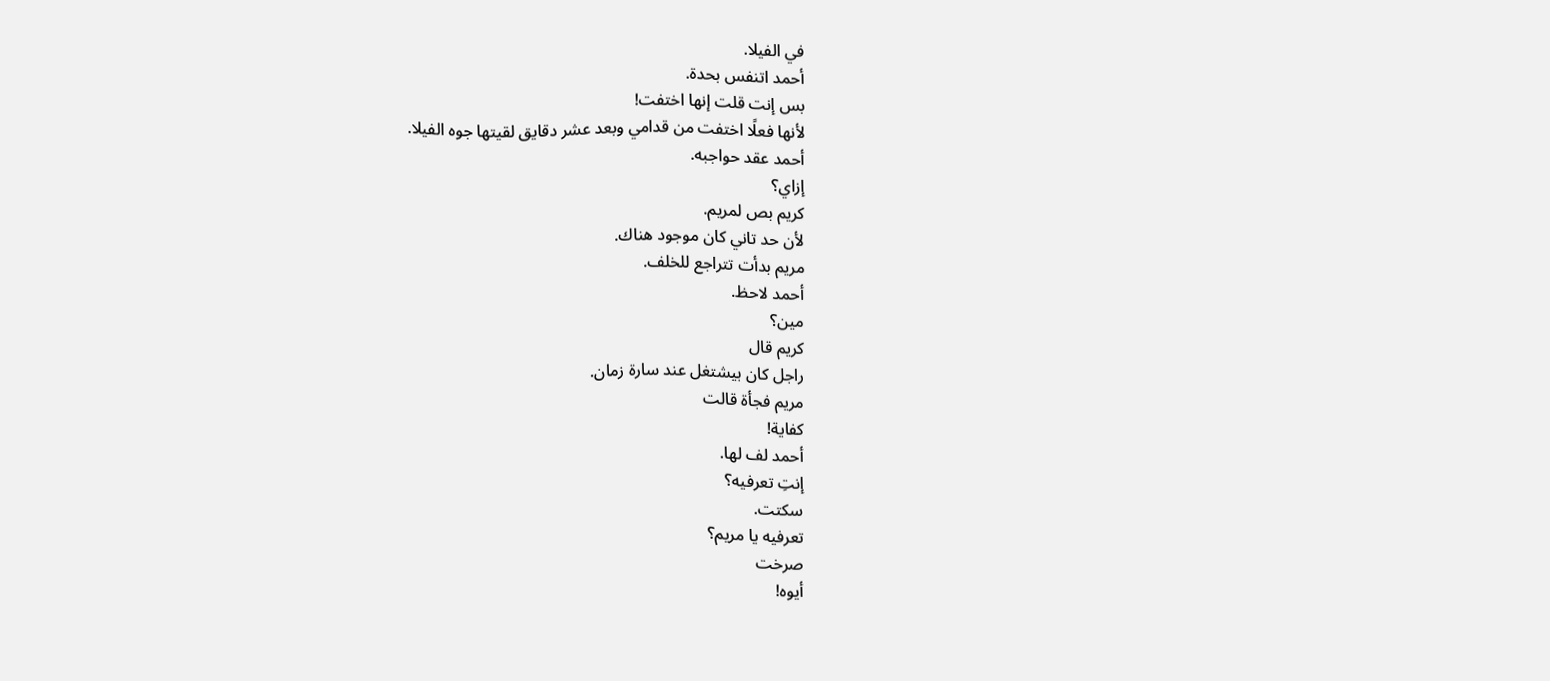في الفيلا.
أحمد اتنفس بحدة.
بس إنت قلت إنها اختفت!
لأنها فعلًا اختفت من قدامي وبعد عشر دقايق لقيتها جوه الفيلا.
أحمد عقد حواجبه.
إزاي؟
كريم بص لمريم.
لأن حد تاني كان موجود هناك.
مريم بدأت تتراجع للخلف.
أحمد لاحظ.
مين؟
كريم قال
راجل كان بيشتغل عند سارة زمان.
مريم فجأة قالت
كفاية!
أحمد لف لها.
إنتِ تعرفيه؟
سكتت.
تعرفيه يا مريم؟
صرخت
أيوه!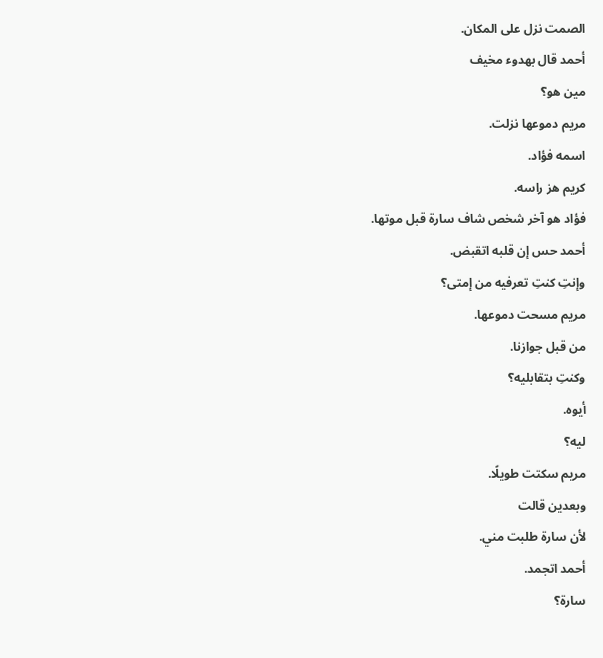الصمت نزل على المكان.
أحمد قال بهدوء مخيف
مين هو؟
مريم دموعها نزلت.
اسمه فؤاد.
كريم هز راسه.
فؤاد هو آخر شخص شاف سارة قبل موتها.
أحمد حس إن قلبه اتقبض.
وإنتِ كنتِ تعرفيه من إمتى؟
مريم مسحت دموعها.
من قبل جوازنا.
وكنتِ بتقابليه؟
أيوه.
ليه؟
مريم سكتت طويلًا.
وبعدين قالت
لأن سارة طلبت مني.
أحمد اتجمد.
سارة؟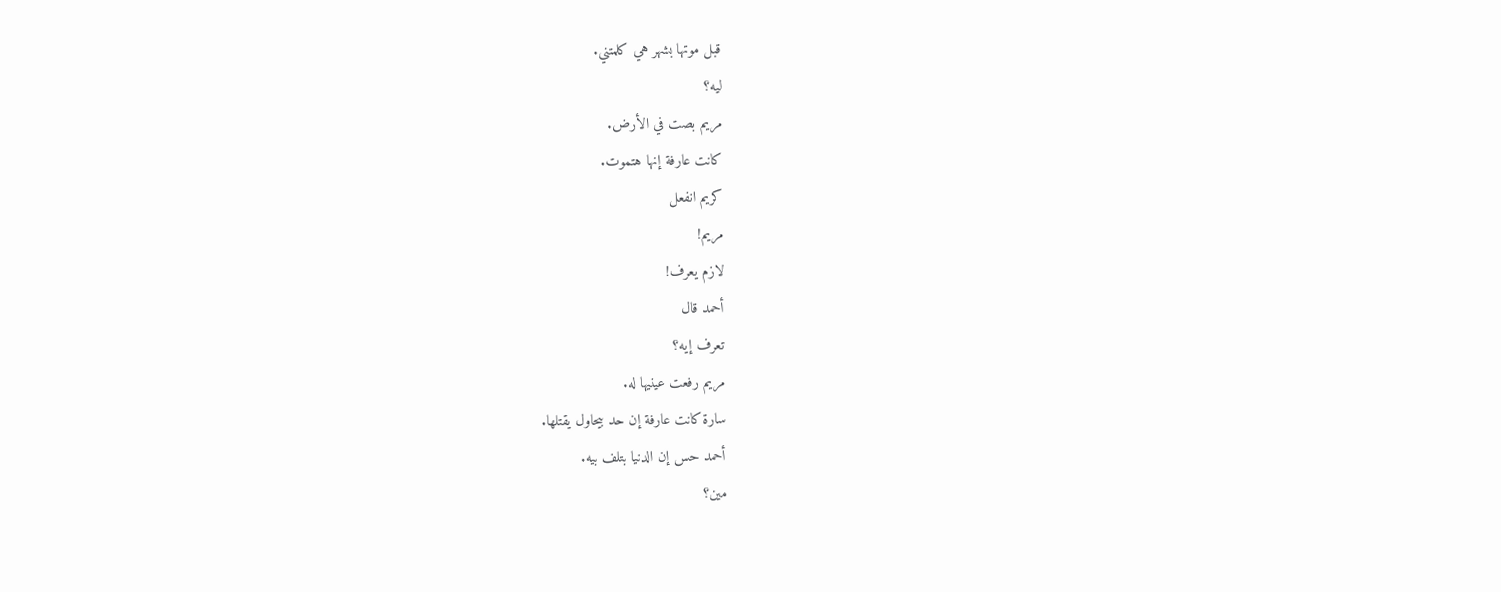قبل موتها بشهر هي كلمتني.
ليه؟
مريم بصت في الأرض.
كانت عارفة إنها هتموت.
كريم انفعل
مريم!
لازم يعرف!
أحمد قال
تعرف إيه؟
مريم رفعت عينيها له.
سارة كانت عارفة إن حد بيحاول يقتلها.
أحمد حس إن الدنيا بتلف بيه.
مين؟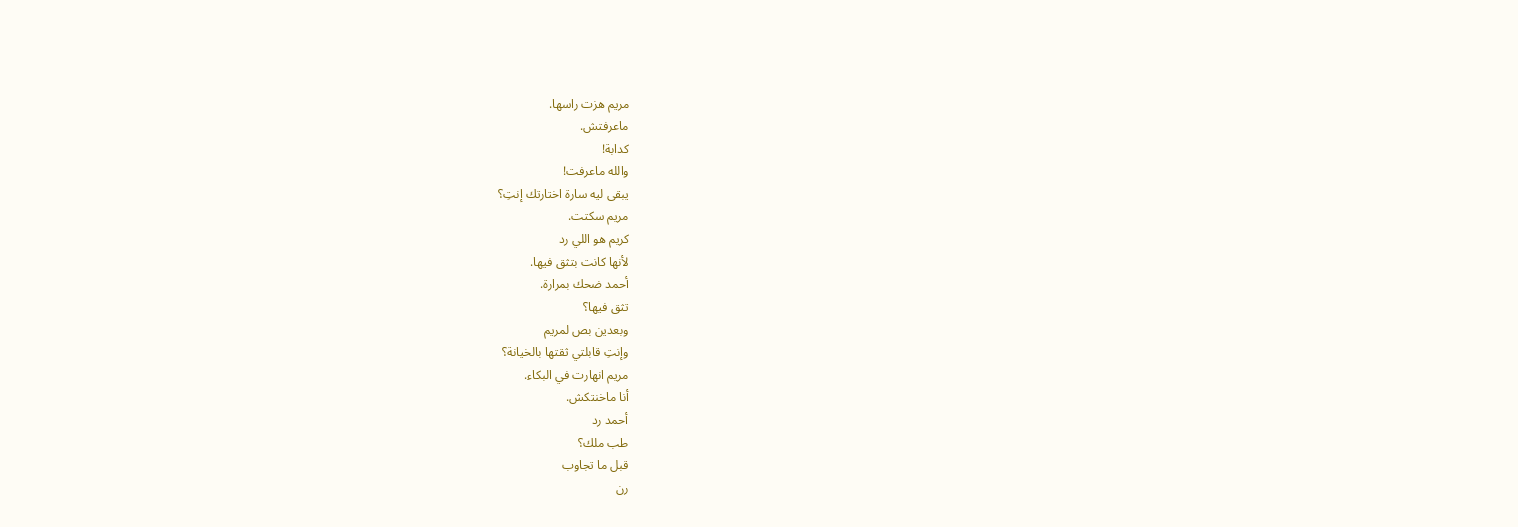مريم هزت راسها.
ماعرفتش.
كدابة!
والله ماعرفت!
يبقى ليه سارة اختارتك إنتِ؟
مريم سكتت.
كريم هو اللي رد
لأنها كانت بتثق فيها.
أحمد ضحك بمرارة.
تثق فيها؟
وبعدين بص لمريم
وإنتِ قابلتي ثقتها بالخيانة؟
مريم انهارت في البكاء.
أنا ماخنتكش.
أحمد رد
طب ملك؟
قبل ما تجاوب
رن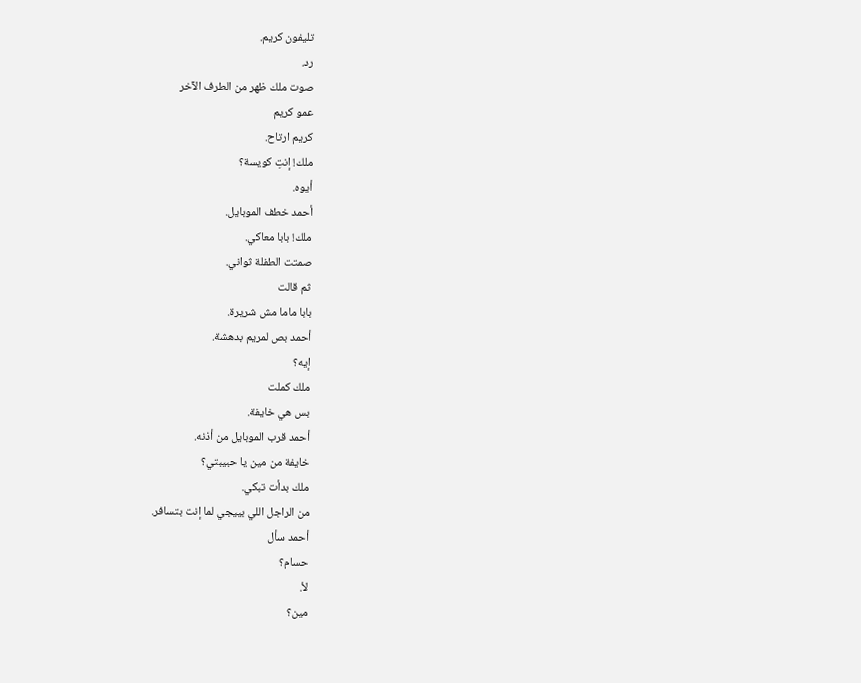تليفون كريم.
رد.
صوت ملك ظهر من الطرف الآخر
عمو كريم
كريم ارتاح.
ملك! إنتِ كويسة؟
أيوه.
أحمد خطف الموبايل.
ملك! بابا معاكي.
صمتت الطفلة ثواني.
ثم قالت
بابا ماما مش شريرة.
أحمد بص لمريم بدهشة.
إيه؟
ملك كملت
بس هي خايفة.
أحمد قرب الموبايل من أذنه.
خايفة من مين يا حبيبتي؟
ملك بدأت تبكي.
من الراجل اللي بييجي لما إنت بتسافر.
أحمد سأل
حسام؟
لأ.
مين؟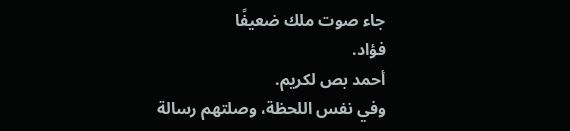جاء صوت ملك ضعيفًا
فؤاد.
أحمد بص لكريم.
وفي نفس اللحظة، وصلتهم رسالة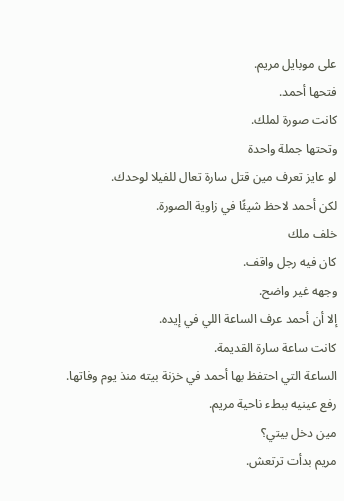على موبايل مريم.
فتحها أحمد.
كانت صورة لملك.
وتحتها جملة واحدة
لو عايز تعرف مين قتل سارة تعال للفيلا لوحدك.
لكن أحمد لاحظ شيئًا في زاوية الصورة.
خلف ملك
كان فيه رجل واقف.
وجهه غير واضح.
إلا أن أحمد عرف الساعة اللي في إيده.
كانت ساعة سارة القديمة.
الساعة التي احتفظ بها أحمد في خزنة بيته منذ يوم وفاتها.
رفع عينيه ببطء ناحية مريم.
مين دخل بيتي؟
مريم بدأت ترتعش.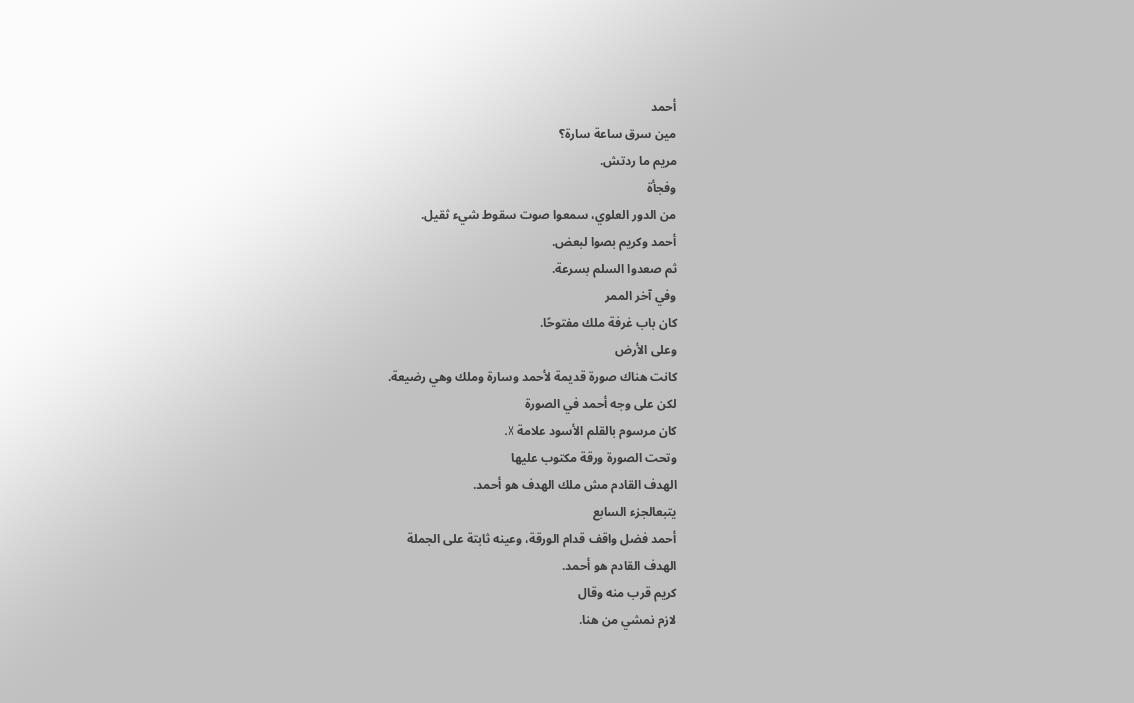أحمد
مين سرق ساعة سارة؟
مريم ما ردتش.
وفجأة
من الدور العلوي، سمعوا صوت سقوط شيء ثقيل.
أحمد وكريم بصوا لبعض.
ثم صعدوا السلم بسرعة.
وفي آخر الممر
كان باب غرفة ملك مفتوحًا.
وعلى الأرض
كانت هناك صورة قديمة لأحمد وسارة وملك وهي رضيعة.
لكن على وجه أحمد في الصورة
كان مرسوم بالقلم الأسود علامة X.
وتحت الصورة ورقة مكتوب عليها
الهدف القادم مش ملك الهدف هو أحمد.
يتبعالجزء السابع
أحمد فضل واقف قدام الورقة، وعينه ثابتة على الجملة
الهدف القادم هو أحمد.
كريم قرب منه وقال
لازم نمشي من هنا.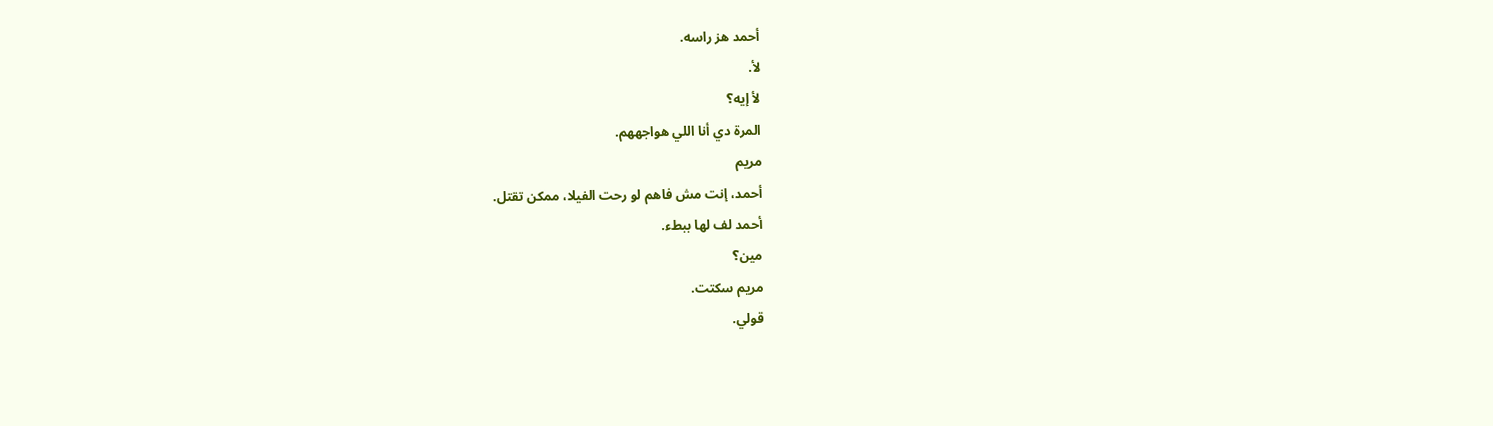أحمد هز راسه.
لأ.
لأ إيه؟
المرة دي أنا اللي هواجههم.
مريم
أحمد، إنت مش فاهم لو رحت الفيلا، ممكن تقتل.
أحمد لف لها ببطء.
مين؟
مريم سكتت.
قولي.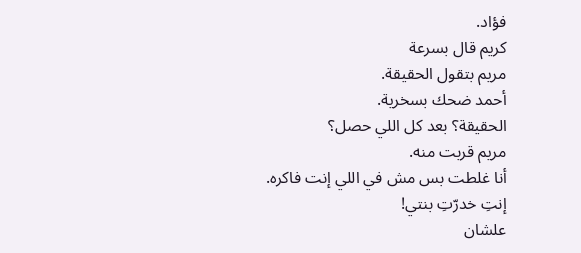فؤاد.
كريم قال بسرعة
مريم بتقول الحقيقة.
أحمد ضحك بسخرية.
الحقيقة؟ بعد كل اللي حصل؟
مريم قربت منه.
أنا غلطت بس مش في اللي إنت فاكره.
إنتِ خدرّتِ بنتي!
علشان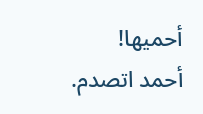أحميها!
أحمد اتصدم.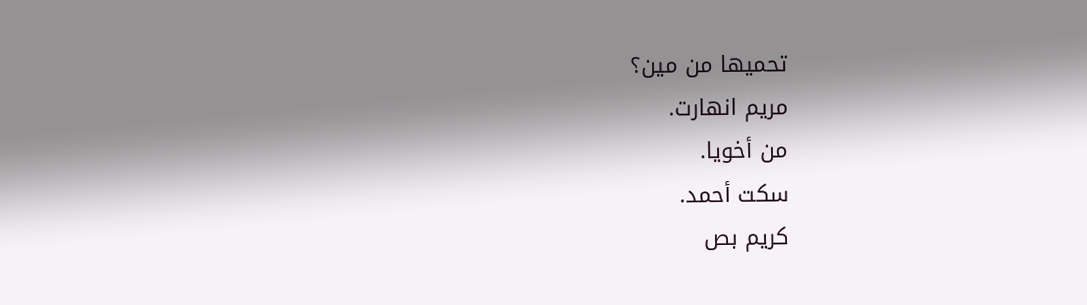تحميها من مين؟
مريم انهارت.
من أخويا.
سكت أحمد.
كريم بص